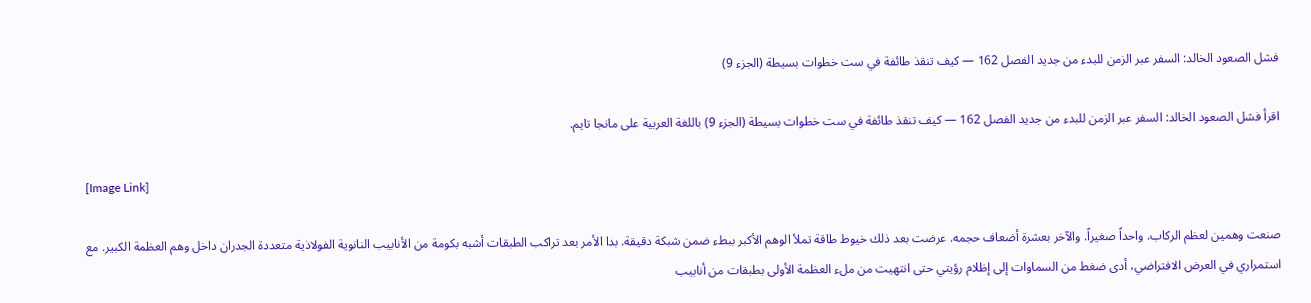فشل الصعود الخالد: السفر عبر الزمن للبدء من جديد الفصل 162 — كيف تنقذ طائفة في ست خطوات بسيطة (الجزء 9)

اقرأ فشل الصعود الخالد: السفر عبر الزمن للبدء من جديد الفصل 162 — كيف تنقذ طائفة في ست خطوات بسيطة (الجزء 9) باللغة العربية على مانجا تايم.

[Image Link]

صنعت وهمين لعظم الركاب. واحداً صغيراً. والآخر بعشرة أضعاف حجمه. عرضت بعد ذلك خيوط طاقة تملأ الوهم الأكبر ببطء ضمن شبكة دقيقة. بدا الأمر بعد تراكب الطبقات أشبه بكومة من الأنابيب النانوية الفولاذية متعددة الجدران داخل وهم العظمة الكبير. مع استمراري في العرض الافتراضي، أدى ضغط من السماوات إلى إظلام رؤيتي حتى انتهيت من ملء العظمة الأولى بطبقات من أنابيب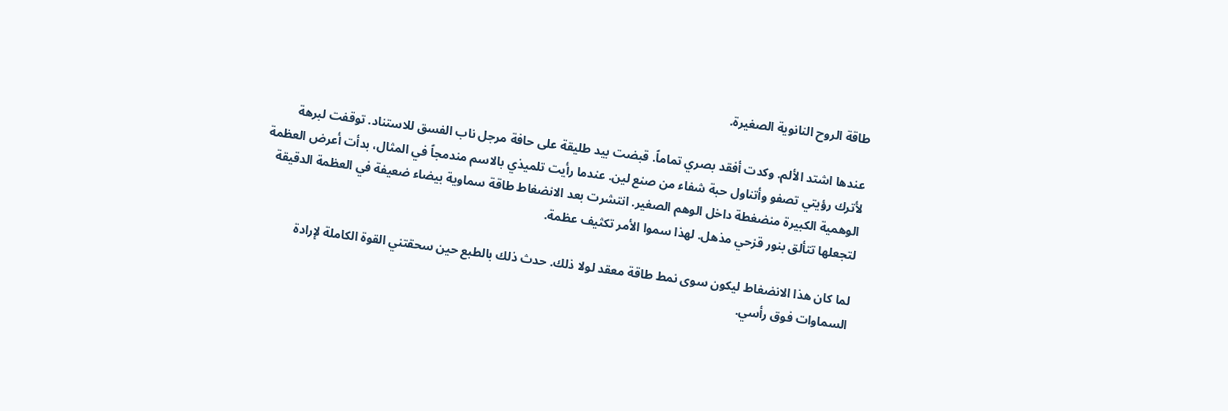طاقة الروح النانوية الصغيرة.

عندها اشتد الألم. وكدت أفقد بصري تماماً. قبضت بيد طليقة على حافة مرجل ناب الفسق للاستناد. توقفت لبرهة لأترك رؤيتي تصفو وأتناول حبة شفاء من صنع لين. عندما رأيت تلميذي بالاسم مندمجاً في المثال، بدأت أعرض العظمة الوهمية الكبيرة منضغطة داخل الوهم الصغير. انتشرت بعد الانضغاط طاقة سماوية بيضاء ضعيفة في العظمة الدقيقة لتجعلها تتألق بنور قزحي مذهل. لهذا سموا الأمر تكثيف عظمة.

لما كان هذا الانضغاط ليكون سوى نمط طاقة معقد لولا ذلك. حدث ذلك بالطبع حين سحقتني القوة الكاملة لإرادة السماوات فوق رأسي.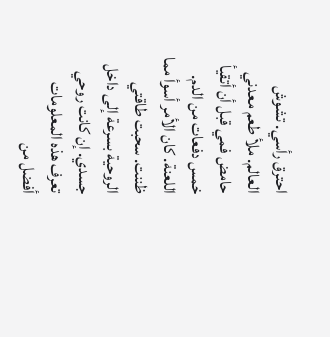احترق رأسي. تشوش العالم. ملأ طعم معدني حامض فمي قبل أن أتقيأ خمس دفعات من الدم. اللعنة. كان الأمر أسوأ مما ظننت. سحبت طاقتي الروحية بسرعة إلى داخل جسدي. إن كانت روحي تعرف هذه المعلومات أفضل من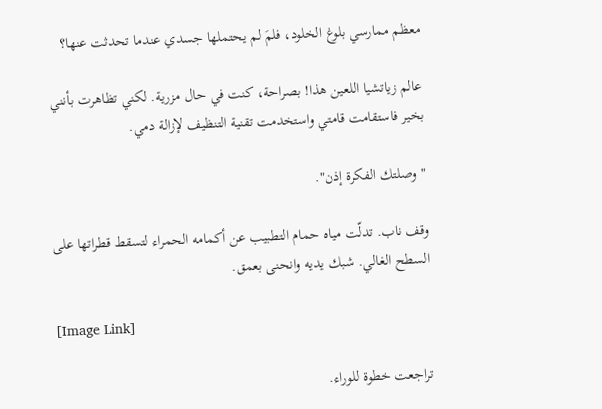معظم ممارسي بلوغ الخلود، فلمَ لم يحتملها جسدي عندما تحدثت عنها؟

عالم زياتشيا اللعين هذا! بصراحة، كنت في حال مزرية. لكني تظاهرت بأنني بخير فاستقامت قامتي واستخدمت تقنية التنظيف لإزالة دمي.

"وصلتك الفكرة إذن".

وقف ناب. تدلّت مياه حمام التطبيب عن أكمامه الحمراء لتسقط قطراتها على السطح الغالي. شبك يديه وانحنى بعمق.

[Image Link]

تراجعت خطوة للوراء.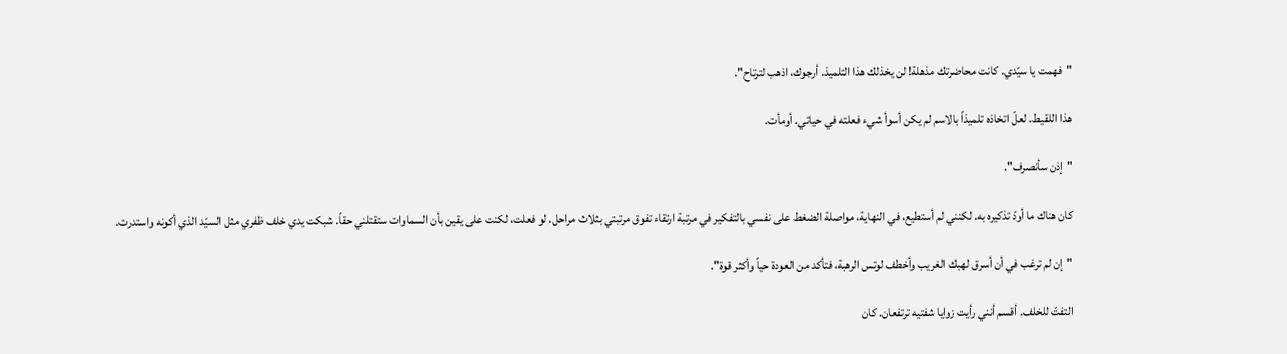"فهمت يا سيّدي. كانت محاضرتك مذهلة! لن يخذلك هذا التلميذ. أرجوك، اذهب لترتاح".

هذا اللقيط. لعلّ اتخاذه تلميذاً بالاسم لم يكن أسوأ شيء فعلته في حياتي. أومأت.

"إذن سأنصرف".

كان هناك ما أودّ تذكيره به. لكنني لم أستطيع، في النهاية، مواصلة الضغط على نفسي بالتفكير في مرتبة ارتقاء تفوق مرتبتي بثلاث مراحل. لو فعلت، لكنت على يقين بأن السماوات ستقتلني حقاً. شبكت يدي خلف ظفري مثل السيّد الذي أكونه واستدرت.

"إن لم ترغب في أن أسرق لهبك الغريب وأخطف لوتس الرهبة، فتأكد من العودة حياً وأكثر قوة".

التفتّ للخلف. أقسم أنني رأيت زوايا شفتيه ترتفعان. كان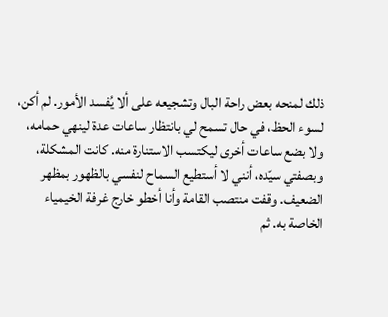ذلك لمنحه بعض راحة البال وتشجيعه على ألا يُفسد الأمور. لم أكن، لسوء الحظ، في حال تسمح لي بانتظار ساعات عدة لينهي حمامه، ولا بضع ساعات أخرى ليكتسب الاستنارة منه. كانت المشكلة، وبصفتي سيّده، أنني لا أستطيع السماح لنفسي بالظهور بمظهر الضعيف. وقفت منتصب القامة وأنا أخطو خارج غرفة الخيمياء الخاصة به. ثم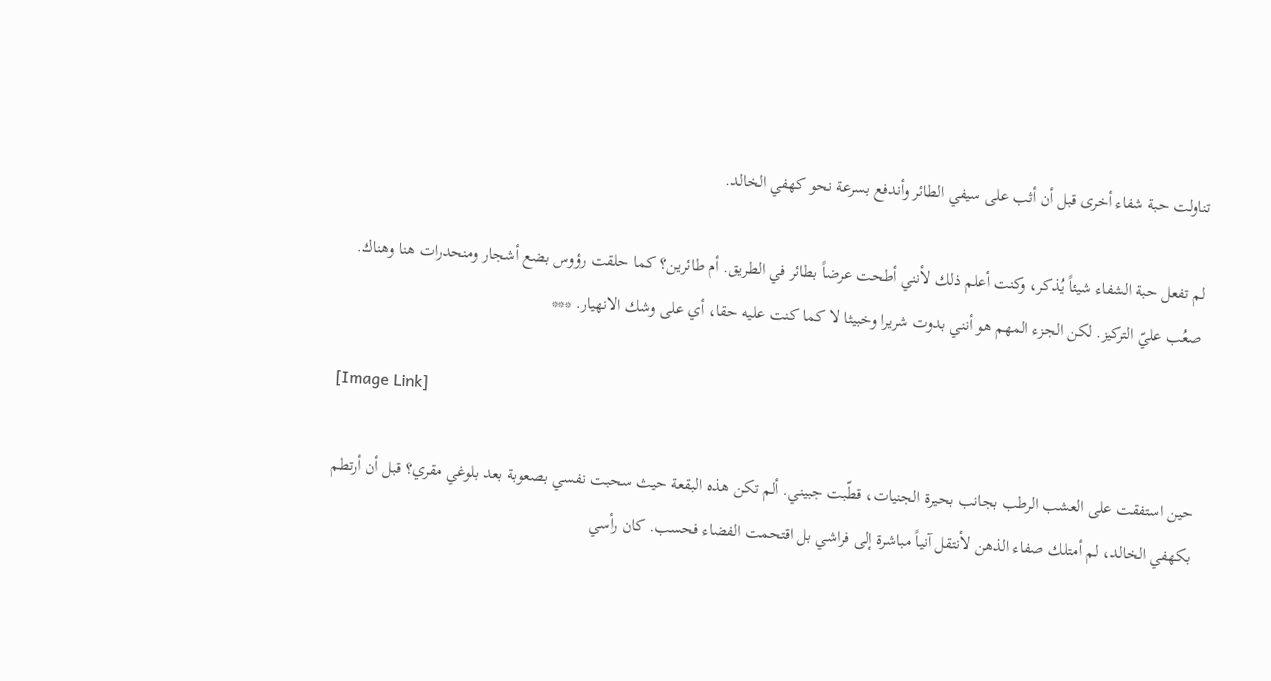تناولت حبة شفاء أخرى قبل أن أثب على سيفي الطائر وأندفع بسرعة نحو كهفي الخالد.

لم تفعل حبة الشفاء شيئاً يُذكر، وكنت أعلم ذلك لأنني أطحت عرضاً بطائر في الطريق. أم طائرين؟ كما حلقت رؤوس بضع أشجار ومنحدرات هنا وهناك. صعُب عليّ التركيز. لكن الجزء المهم هو أنني بدوت شريرا وخبيثا لا كما كنت عليه حقا، أي على وشك الانهيار. ***

[Image Link]

حين استفقت على العشب الرطب بجانب بحيرة الجنيات، قطّبت جبيني. ألم تكن هذه البقعة حيث سحبت نفسي بصعوبة بعد بلوغي مقري؟ قبل أن أرتطم بكهفي الخالد، لم أمتلك صفاء الذهن لأنتقل آنياً مباشرة إلى فراشي بل اقتحمت الفضاء فحسب. كان رأسي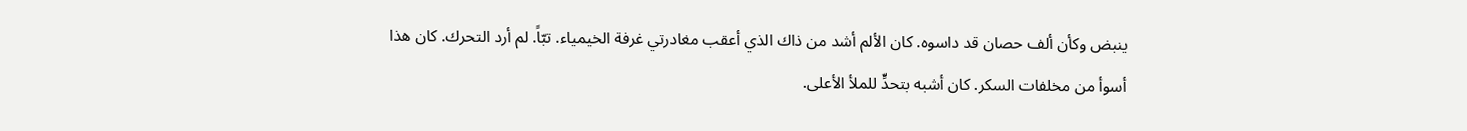ينبض وكأن ألف حصان قد داسوه. كان الألم أشد من ذاك الذي أعقب مغادرتي غرفة الخيمياء. تبّاً. لم أرد التحرك. كان هذا أسوأ من مخلفات السكر. كان أشبه بتحدٍّ للملأ الأعلى.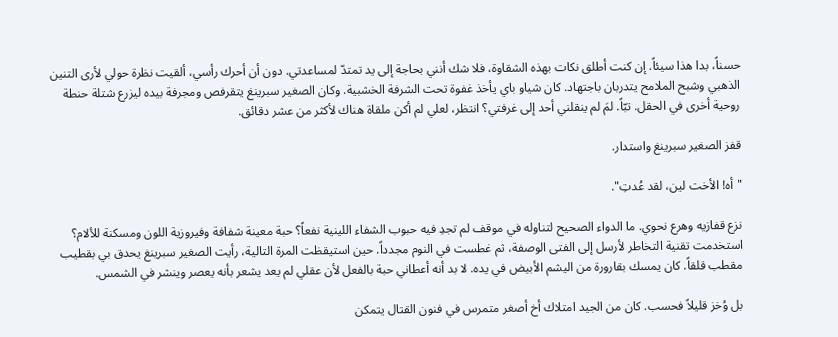حسناً، بدا هذا سيئاً. إن كنت أطلق نكات بهذه الشقاوة، فلا شك أنني بحاجة إلى يد تمتدّ لمساعدتي. دون أن أحرك رأسي، ألقيت نظرة حولي لأرى التنين الذهبي وشبح الملامح يتدربان باجتهاد. كان شياو باي يأخذ غفوة تحت الشرفة الخشبية. وكان الصغير سبرينغ يتقرفص ومجرفة بيده ليزرع شتلة حنطة روحية أخرى في الحقل. تبّاً. لمَ لم ينقلني أحد إلى غرفتي؟ انتظر، لعلي لم أكن ملقاة هناك لأكثر من عشر دقائق.

قفز الصغير سبرينغ واستدار.

"أه! الأخت لين، لقد عُدتِ".

نزع قفازيه وهرع نحوي. ما الدواء الصحيح لتناوله في موقف لم تجدِ فيه حبوب الشفاء اللينية نفعاً؟ حبة معينة شفافة وفيروزية اللون ومسكنة للألام؟ استخدمت تقنية التخاطر لأرسل إلى الفتى الوصفة، ثم غطست في النوم مجدداً. حين استيقظت المرة التالية، رأيت الصغير سبرينغ يحدق بي بقطيب مقطب قلقاً. كان يمسك بقارورة من اليشم الأبيض في يده. لا بد أنه أعطاني حبة بالفعل لأن عقلي لم يعد يشعر بأنه يعصر وينشر في الشمس.

بل وُخز قليلاً فحسب. كان من الجيد امتلاك أخ أصغر متمرس في فنون القتال يتمكن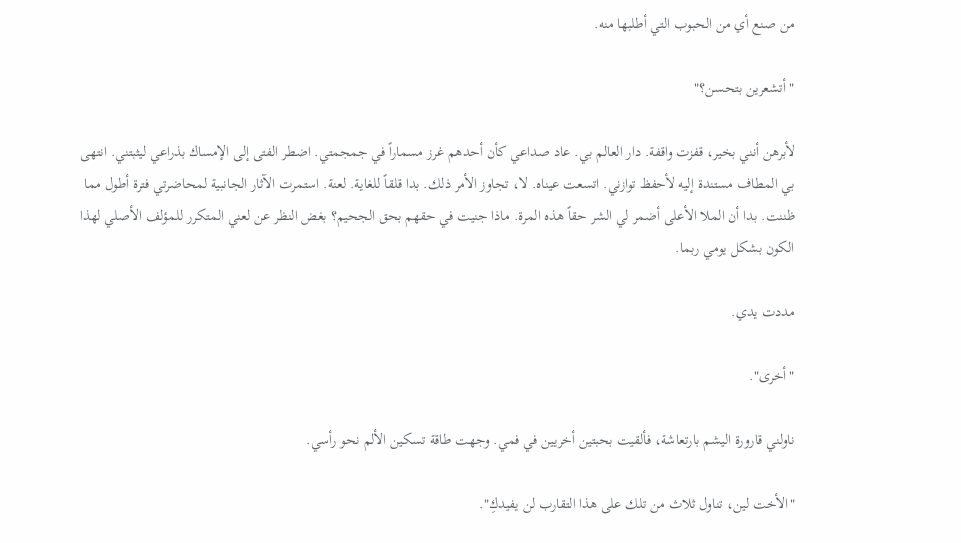من صنع أي من الحبوب التي أطلبها منه.

"أتشعرين بتحسن؟"

لأبرهن أنني بخير، قفزت واقفة. دار العالم بي. عاد صداعي كأن أحدهم غرز مسماراً في جمجمتي. اضطر الفتى إلى الإمساك بذراعي ليثبتني. انتهى بي المطاف مستندة إليه لأحفظ توازني. اتسعت عيناه. لا، تجاوز الأمر ذلك. بدا قلقاً للغاية. لعنة. استمرت الآثار الجانبية لمحاضرتي فترة أطول مما ظننت. بدا أن الملا الأعلى أضمر لي الشر حقاً هذه المرة. ماذا جنيت في حقهم بحق الجحيم؟ بغض النظر عن لعني المتكرر للمؤلف الأصلي لهذا الكون بشكل يومي ربما.

مددت يدي.

"أخرى".

ناولني قارورة اليشم بارتعاشة، فألقيت بحبتين أخريين في فمي. وجهت طاقة تسكين الألم نحو رأسي.

"الأخت لين، تناول ثلاث من تلك على هذا التقارب لن يفيدكِ".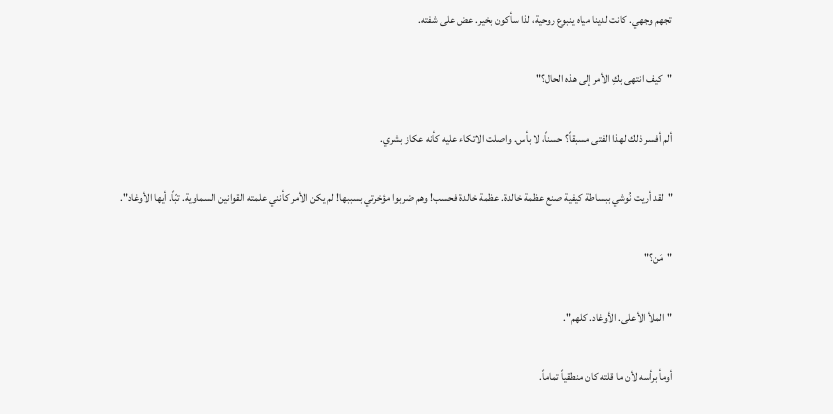تجهم وجهي. كانت لدينا مياه ينبوع روحية، لذا سأكون بخير. عض على شفته.

"كيف انتهى بكِ الأمر إلى هذه الحال؟"

ألم أفسر ذلك لهذا الفتى مسبقاً؟ حسناً، لا بأس. واصلت الاتكاء عليه كأنه عكاز بشري.

"لقد أريت نُوشي ببساطة كيفية صنع عظمة خالدة. عظمة خالدة فحسب! وهم ضربوا مؤخرتي بسببها! لم يكن الأمر كأنني علمته القوانين السماوية. تبّاً. أيها الأوغاد".

"مَن؟"

"الملأ الأعلى. الأوغاد. كلهم".

أومأ برأسه لأن ما قلته كان منطقياً تماماً.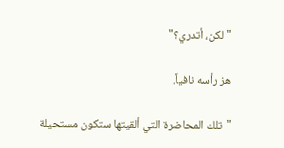"لكن، أتدري؟"

هز رأسه نافياً.

"تلك المحاضرة التي ألقيتها ستكون مستحيلة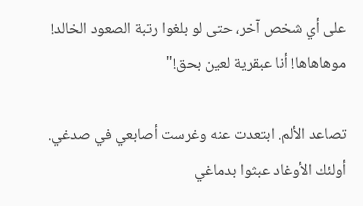على أي شخص آخر، حتى لو بلغوا رتبة الصعود الخالد! موهاهاها! أنا عبقرية لعين بحق!"

تصاعد الألم. ابتعدت عنه وغرست أصابعي في صدغي. أولئك الأوغاد عبثوا بدماغي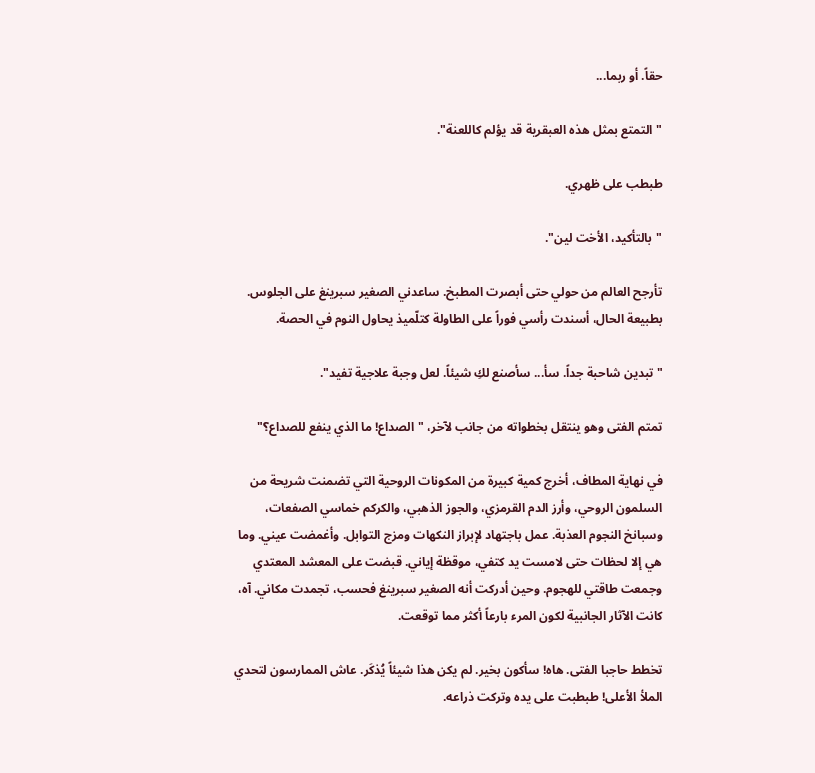حقاً. أو ربما...

"التمتع بمثل هذه العبقرية قد يؤلم كاللعنة".

طبطب على ظهري.

"بالتأكيد، الأخت لين".

تأرجح العالم من حولي حتى أبصرت المطبخ. ساعدني الصغير سبرينغ على الجلوس. بطبيعة الحال، أسندت رأسي فوراً على الطاولة كتلّميذ يحاول النوم في الحصة.

"تبدين شاحبة جداً. سأ... سأصنع لكِ شيئاً. لعل وجبة علاجية تفيد".

تمتم الفتى وهو ينتقل بخطواته من جانب لآخر، "الصداع! ما الذي ينفع للصداع؟"

في نهاية المطاف، أخرج كمية كبيرة من المكونات الروحية التي تضمنت شريحة من السلمون الروحي، وأرز الدم القرمزي، والجوز الذهبي، والكركم خماسي الصفعات، وسبانخ النجوم العذبة. عمل باجتهاد لإبراز النكهات ومزج التوابل. وأغمضت عيني. وما هي إلا لحظات حتى لامست يد كتفي، موقظة إياني. قبضت على المعشد المعتدي وجمعت طاقتي للهجوم. وحين أدركت أنه الصغير سبرينغ فحسب، تجمدت مكاني. آه، كانت الآثار الجانبية لكون المرء بارعاً أكثر مما توقعت.

تخطط حاجبا الفتى. هاه! سأكون بخير. لم يكن هذا شيئاً يُذكَر. عاش الممارسون لتحدي الملأ الأعلى! طبطبت على يده وتركت ذراعه.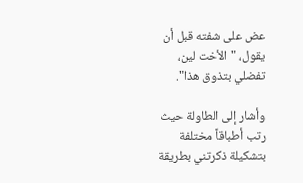عض على شفته قبل أن يقول، "الأخت لين، تفضلي بتذوق هذا".

وأشار إلى الطاولة حيث رتب أطباقاً مختلفة بتشكيلة ذكرتني بطريقة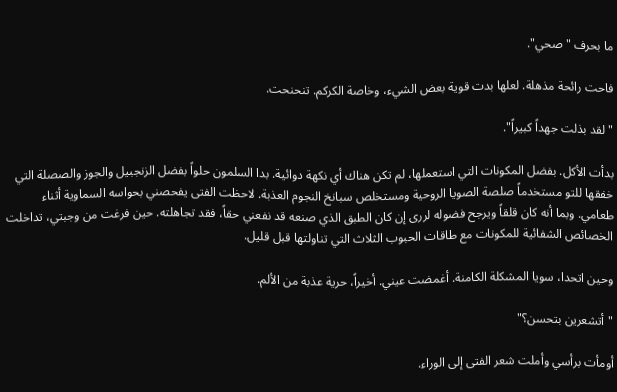ما بحرف "صحي".

فاحت رائحة مذهلة. لعلها بدت قوية بعض الشيء، وخاصة الكركم. تنحنحت.

"لقد بذلت جهداً كبيراً".

بدأت الأكل. بفضل المكونات التي استعملها، لم تكن هناك أي نكهة دوائية. بدا السلمون حلواً بفضل الزنجبيل والجوز والصصلة التي خفقها للتو مستخدماً صلصة الصويا الروحية ومستخلص سبانخ النجوم العذبة. لاحظت الفتى يفحصني بحواسه السماوية أثناء طعامي. وبما أنه كان قلقاً ويرجح فضوله لررى إن كان الطبق الذي صنعه قد نفعني حقاً، فقد تجاهلته. حين فرغت من وجبتي، تداخلت الخصائص الشفائية للمكونات مع طاقات الحبوب الثلاث التي تناولتها قبل قليل.

وحين اتحدا، سويا المشكلة الكامنة. أغمضت عيني. أخيراً، حرية عذبة من الألم.

"أتشعرين بتحسن؟"

أومأت برأسي وأملت شعر الفتى إلى الوراء.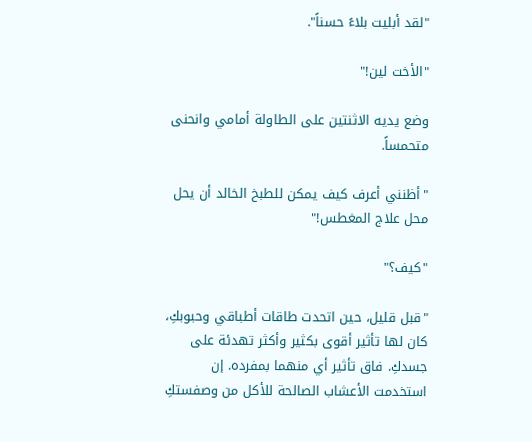"لقد أبليت بلاءً حسناً".

"الأخت لين!"

وضع يديه الاثنتين على الطاولة أمامي وانحنى متحمساً.

"أظنني أعرف كيف يمكن للطبخ الخالد أن يحل محل علاج المغطس!"

"كيف؟"

"قبل قليل، حين اتحدت طاقات أطباقي وحبوبكِ، كان لها تأثير أقوى بكثير وأكثر تهدئة على جسدكِ. فاق تأثير أي منهما بمفرده. إن استخدمت الأعشاب الصالحة للأكل من وصفستكِ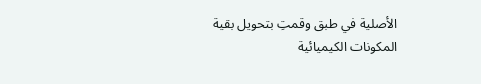الأصلية في طبق وقمتِ بتحويل بقية المكونات الكيميائية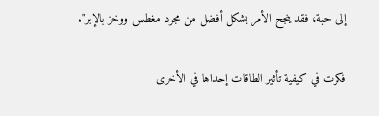إلى حبة، فقد ينجح الأمر بشكل أفضل من مجرد مغطس ووخز بالإبر".

فكرت في كيفية تأثير الطاقات إحداها في الأخرى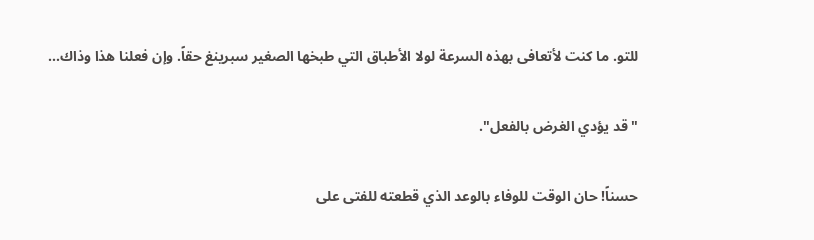للتو. ما كنت لأتعافى بهذه السرعة لولا الأطباق التي طبخها الصغير سبرينغ حقاً. وإن فعلنا هذا وذاك...

"قد يؤدي الغرض بالفعل".

حسناً! حان الوقت للوفاء بالوعد الذي قطعته للفتى على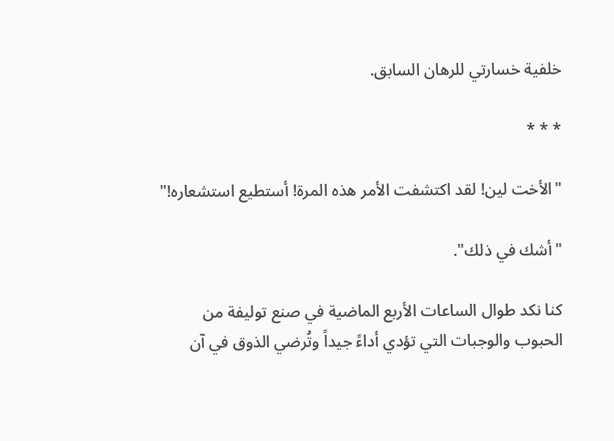خلفية خسارتي للرهان السابق.

* * *

"الأخت لين! لقد اكتشفت الأمر هذه المرة! أستطيع استشعاره!"

"أشك في ذلك".

كنا نكد طوال الساعات الأربع الماضية في صنع توليفة من الحبوب والوجبات التي تؤدي أداءً جيداً وتُرضي الذوق في آن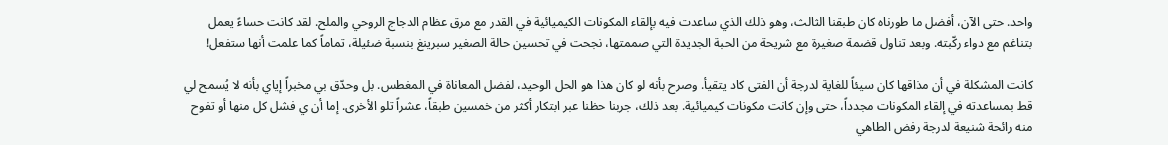واحد. حتى الآن، أفضل ما طورناه كان طبقنا الثالث، وهو ذلك الذي ساعدت فيه بإلقاء المكونات الكيميائية في القدر مع مرق عظام الدجاج الروحي والملح. لقد كانت حساءً يعمل بتناغم مع دواء ركّبته. وبعد تناول قضمة صغيرة مع شريحة من الحبة الجديدة التي صممتها، نجحت في تحسين حالة الصغير سبرينغ بنسبة ضئيلة، تماماً كما علمت أنها ستفعل!

كانت المشكلة في أن مذاقها كان سيئاً للغاية لدرجة أن الفتى كاد يتقيأ. وصرح بأنه لو كان هذا هو الحل الوحيد، لفضل المعاناة في المغطس. بل وحدّق بي مخبراً إياي بأنه لا يُسمح لي قط بمساعدته في إلقاء المكونات مجدداً، حتى وإن كانت مكونات كيميائية. بعد ذلك، جربنا حظنا عبر ابتكار أكثر من خمسين طبقاً، عشراً تلو الأخرى. إما أن ي فشل كل منها أو تفوح منه رائحة شنيعة لدرجة رفض الطاهي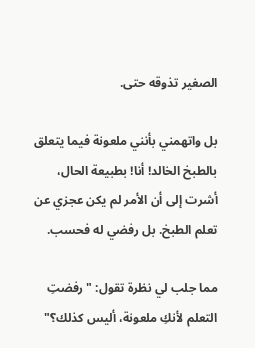الصغير تذوقه حتى.

بل واتهمني بأنني ملعونة فيما يتعلق بالطبخ الخالد! أنا! بطبيعة الحال، أشرت إلى أن الأمر لم يكن عجزي عن تعلم الطبخ. بل رفضي له فحسب.

مما جلب لي نظرة تقول: "رفضتِ التعلم لأنكِ ملعونة، أليس كذلك؟"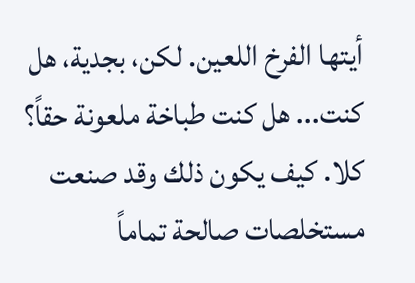أيتها الفرخ اللعين. لكن، بجدية، هل كنت... هل كنت طباخة ملعونة حقاً؟ كلا. كيف يكون ذلك وقد صنعت مستخلصات صالحة تماماً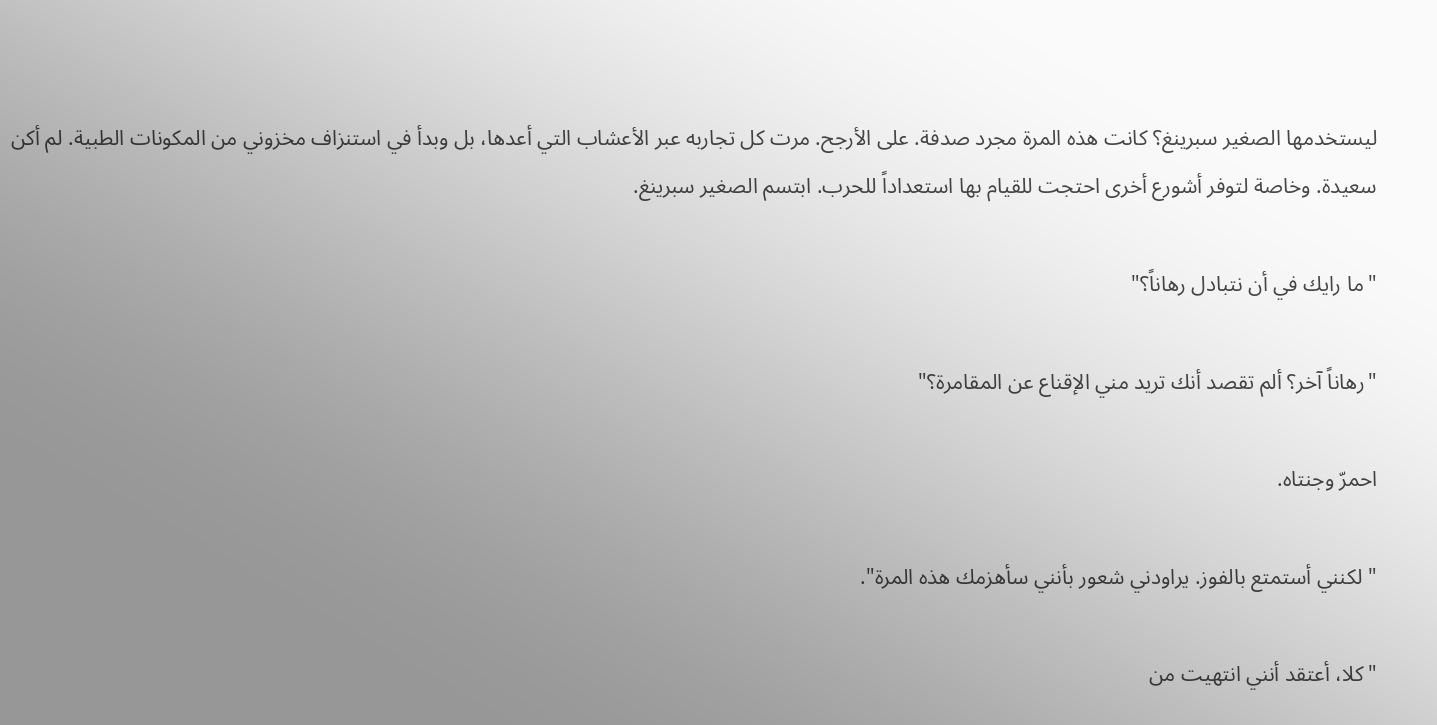ليستخدمها الصغير سبرينغ؟ كانت هذه المرة مجرد صدفة. على الأرجح. مرت كل تجاربه عبر الأعشاب التي أعدها، بل وبدأ في استنزاف مخزوني من المكونات الطبية. لم أكن سعيدة. وخاصة لتوفر أشورع أخرى احتجت للقيام بها استعداداً للحرب. ابتسم الصغير سبرينغ.

"ما رايك في أن نتبادل رهاناً؟"

"رهاناً آخر؟ ألم تقصد أنك تريد مني الإقناع عن المقامرة؟"

احمرّ وجنتاه.

"لكنني أستمتع بالفوز. يراودني شعور بأنني سأهزمك هذه المرة".

"كلا، أعتقد أنني انتهيت من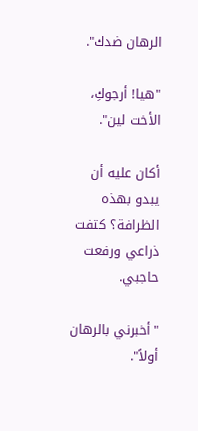الرهان ضدك".

"هيا! أرجوكِ، الأخت لين".

أكان عليه أن يبدو بهذه الظرافة؟ كتفت ذراعي ورفعت حاجبي.

"أخبرني بالرهان أولاً".